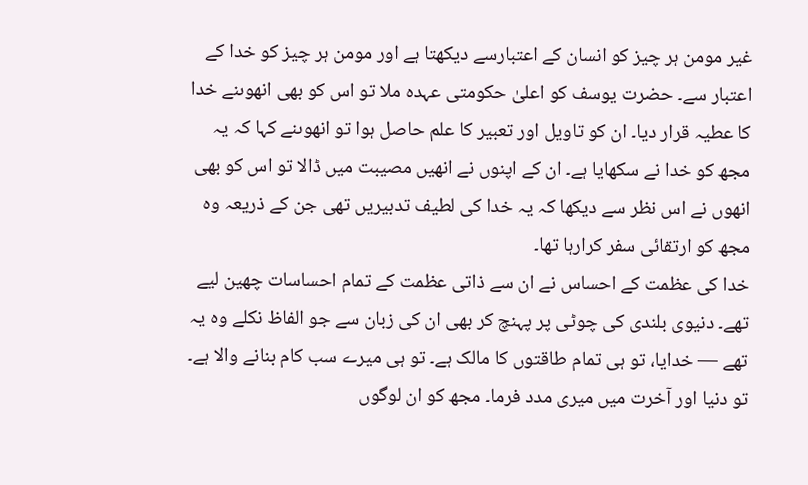غیر مومن ہر چیز کو انسان کے اعتبارسے دیکھتا ہے اور مومن ہر چیز کو خدا کے اعتبار سے۔ حضرت یوسف کو اعلیٰ حکومتی عہدہ ملا تو اس کو بھی انھوںنے خدا کا عطیہ قرار دیا۔ ان کو تاویل اور تعبیر کا علم حاصل ہوا تو انھوںنے کہا کہ یہ مجھ کو خدا نے سکھایا ہے۔ ان کے اپنوں نے انھیں مصیبت میں ڈالا تو اس کو بھی انھوں نے اس نظر سے دیکھا کہ یہ خدا کی لطیف تدبیریں تھی جن کے ذریعہ وہ مجھ کو ارتقائی سفر کرارہا تھا۔
خدا کی عظمت کے احساس نے ان سے ذاتی عظمت کے تمام احساسات چھین ليے تھے۔ دنیوی بلندی کی چوٹی پر پہنچ کر بھی ان کی زبان سے جو الفاظ نکلے وہ یہ تھے — خدایا، تو ہی تمام طاقتوں کا مالک ہے۔ تو ہی میرے سب کام بنانے والا ہے۔ تو دنیا اور آخرت میں میری مدد فرما۔ مجھ کو ان لوگوں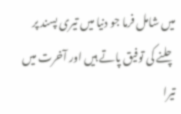میں شامل فرما جو دنیا میں تیری پسند پر چلنے کی توفیق پاتے ہیں اور آخرت میں تیرا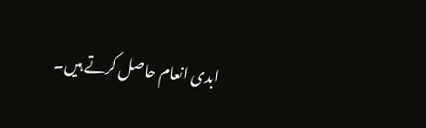ابدی انعام حاصل کرتے ہیں۔